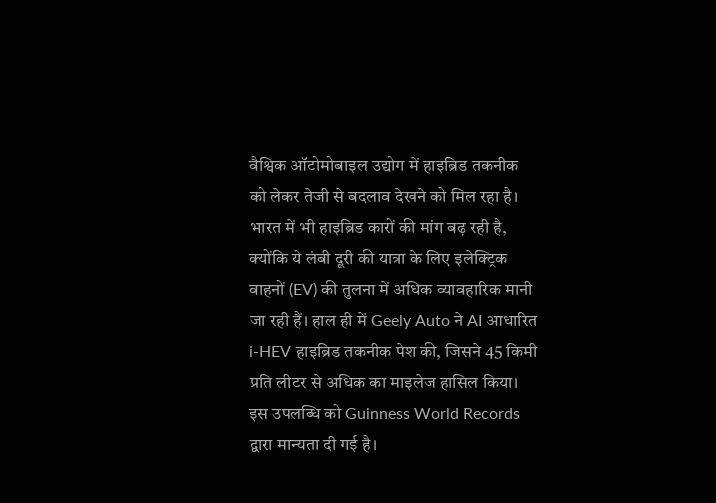वैश्विक ऑटोमोबाइल उद्योग में हाइब्रिड तकनीक को लेकर तेजी से बदलाव देखने को मिल रहा है। भारत में भी हाइब्रिड कारों की मांग बढ़ रही है, क्योंकि ये लंबी दूरी की यात्रा के लिए इलेक्ट्रिक वाहनों (EV) की तुलना में अधिक व्यावहारिक मानी जा रही हैं। हाल ही में Geely Auto ने AI आधारित i-HEV हाइब्रिड तकनीक पेश की, जिसने 45 किमी प्रति लीटर से अधिक का माइलेज हासिल किया। इस उपलब्धि को Guinness World Records द्वारा मान्यता दी गई है।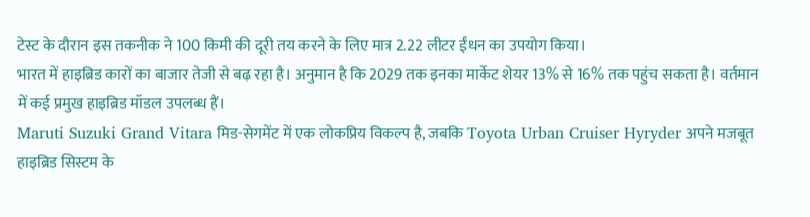टेस्ट के दौरान इस तकनीक ने 100 किमी की दूरी तय करने के लिए मात्र 2.22 लीटर ईंधन का उपयोग किया।
भारत में हाइब्रिड कारों का बाजार तेजी से बढ़ रहा है। अनुमान है कि 2029 तक इनका मार्केट शेयर 13% से 16% तक पहुंच सकता है। वर्तमान में कई प्रमुख हाइब्रिड मॉडल उपलब्ध हैं।
Maruti Suzuki Grand Vitara मिड-सेगमेंट में एक लोकप्रिय विकल्प है, जबकि Toyota Urban Cruiser Hyryder अपने मजबूत हाइब्रिड सिस्टम के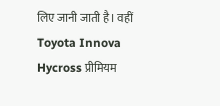लिए जानी जाती है। वहीं Toyota Innova Hycross प्रीमियम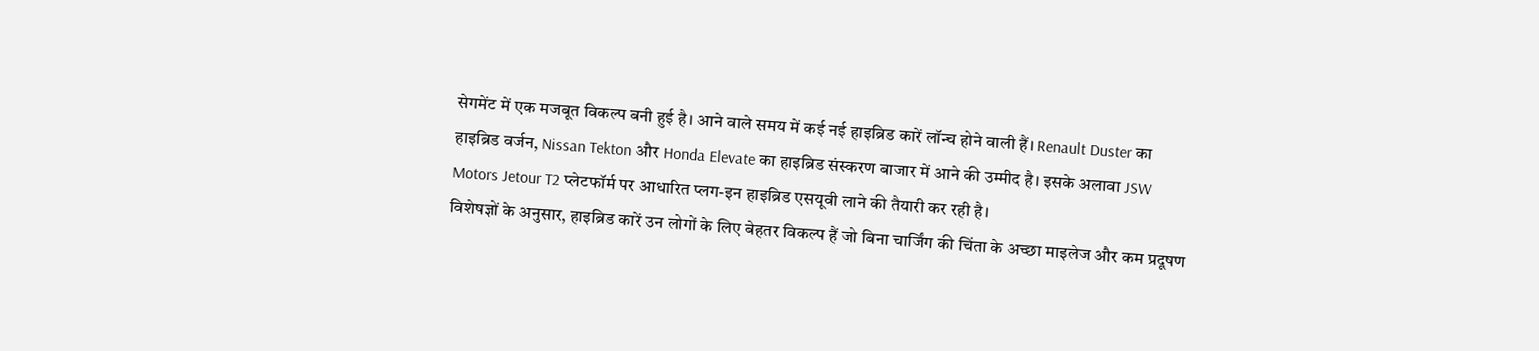सेगमेंट में एक मजबूत विकल्प बनी हुई है। आने वाले समय में कई नई हाइब्रिड कारें लॉन्च होने वाली हैं। Renault Duster का हाइब्रिड वर्जन, Nissan Tekton और Honda Elevate का हाइब्रिड संस्करण बाजार में आने की उम्मीद है। इसके अलावा JSW Motors Jetour T2 प्लेटफॉर्म पर आधारित प्लग-इन हाइब्रिड एसयूवी लाने की तैयारी कर रही है।
विशेषज्ञों के अनुसार, हाइब्रिड कारें उन लोगों के लिए बेहतर विकल्प हैं जो बिना चार्जिंग की चिंता के अच्छा माइलेज और कम प्रदूषण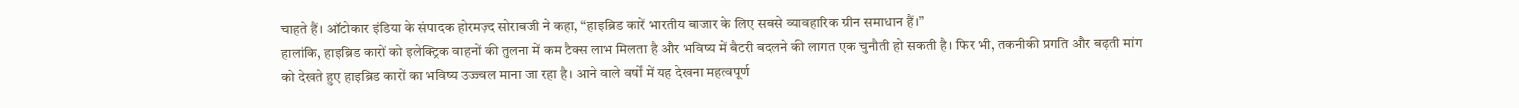चाहते हैं। ऑटोकार इंडिया के संपादक होरमज़्द सोराबजी ने कहा, “हाइब्रिड कारें भारतीय बाजार के लिए सबसे व्यावहारिक ग्रीन समाधान हैं।”
हालांकि, हाइब्रिड कारों को इलेक्ट्रिक वाहनों की तुलना में कम टैक्स लाभ मिलता है और भविष्य में बैटरी बदलने की लागत एक चुनौती हो सकती है। फिर भी, तकनीकी प्रगति और बढ़ती मांग को देखते हुए हाइब्रिड कारों का भविष्य उज्ज्वल माना जा रहा है। आने वाले वर्षों में यह देखना महत्वपूर्ण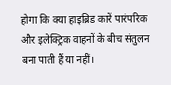होगा कि क्या हाइब्रिड कारें पारंपरिक और इलेक्ट्रिक वाहनों के बीच संतुलन बना पाती हैं या नहीं।